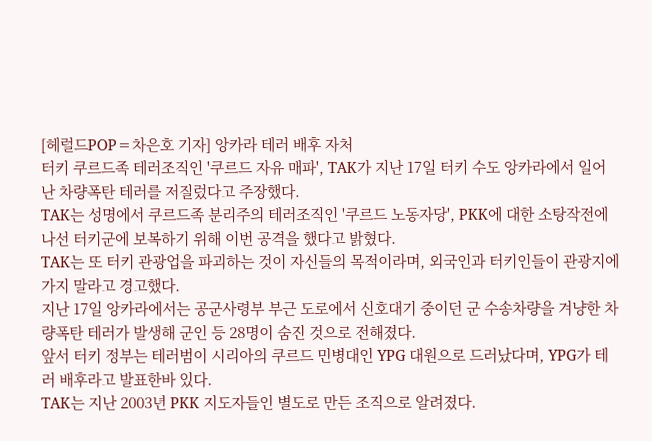[헤럴드POP=차은호 기자] 앙카라 테러 배후 자처
터키 쿠르드족 테러조직인 '쿠르드 자유 매파', TAK가 지난 17일 터키 수도 앙카라에서 일어난 차량폭탄 테러를 저질렀다고 주장했다.
TAK는 성명에서 쿠르드족 분리주의 테러조직인 '쿠르드 노동자당', PKK에 대한 소탕작전에 나선 터키군에 보복하기 위해 이번 공격을 했다고 밝혔다.
TAK는 또 터키 관광업을 파괴하는 것이 자신들의 목적이라며, 외국인과 터키인들이 관광지에 가지 말라고 경고했다.
지난 17일 앙카라에서는 공군사령부 부근 도로에서 신호대기 중이던 군 수송차량을 겨냥한 차량폭탄 테러가 발생해 군인 등 28명이 숨진 것으로 전해졌다.
앞서 터키 정부는 테러범이 시리아의 쿠르드 민병대인 YPG 대원으로 드러났다며, YPG가 테러 배후라고 발표한바 있다.
TAK는 지난 2003년 PKK 지도자들인 별도로 만든 조직으로 알려졌다.